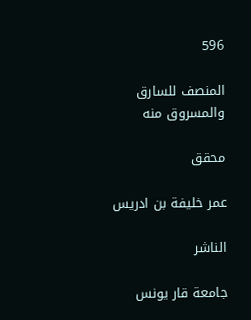596

المنصف للسارق والمسروق منه

محقق

عمر خليفة بن ادريس

الناشر

جامعة قار يونس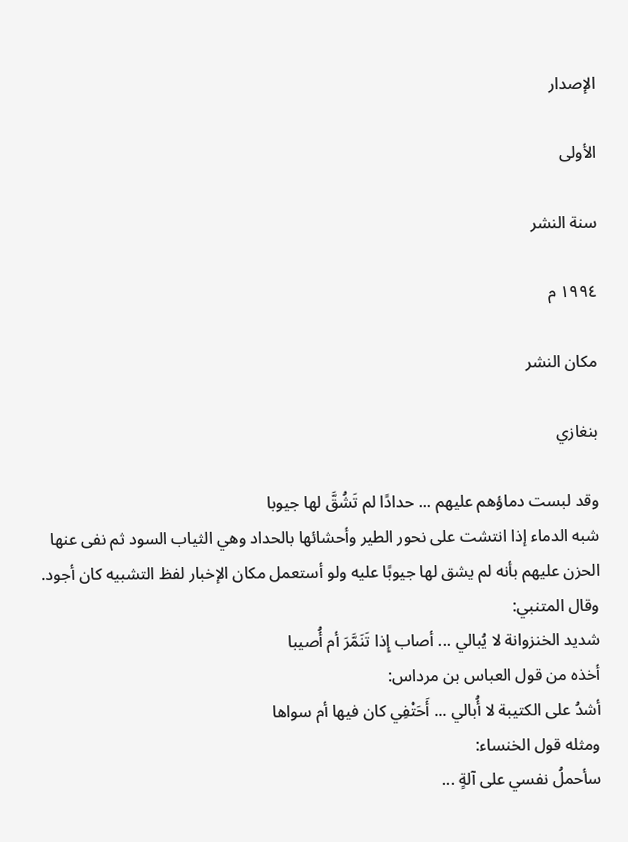الإصدار

الأولى

سنة النشر

١٩٩٤ م

مكان النشر

بنغازي

وقد لبست دماؤهم عليهم ... حدادًا لم تَشُقَّ لها جيوبا
شبه الدماء إذا انتشت على نحور الطير وأحشائها بالحداد وهي الثياب السود ثم نفى عنها الحزن عليهم بأنه لم يشق لها جيوبًا عليه ولو أستعمل مكان الإخبار لفظ التشبيه كان أجود.
وقال المتنبي:
شديد الخنزوانة لا يُبالي ... أصاب إِذا تَنَمَّرَ أم أُصيبا
أخذه من قول العباس بن مرداس:
أشدُ على الكتيبة لا أُبالي ... أَحَتْفِي كان فيها أم سواها
ومثله قول الخنساء:
سأحملُ نفسي على آلةٍ ...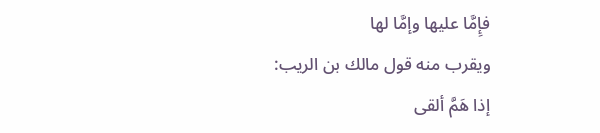فإِمَّا عليها وإمَّا لها
ويقرب منه قول مالك بن الريب:
إذا هَمَّ ألقى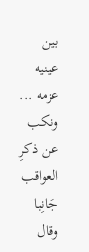بين عينيه عزمه ... ونكب عن ذكرِ العواقب جَانِبا
وقال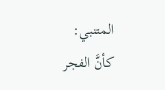المتنبي:
كأنَّ الفجر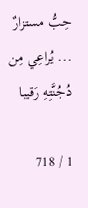حِبُّ مستزارٌ ... يُراعِي مِن دُجُنَّتِهِ رَقيبا

1 / 718